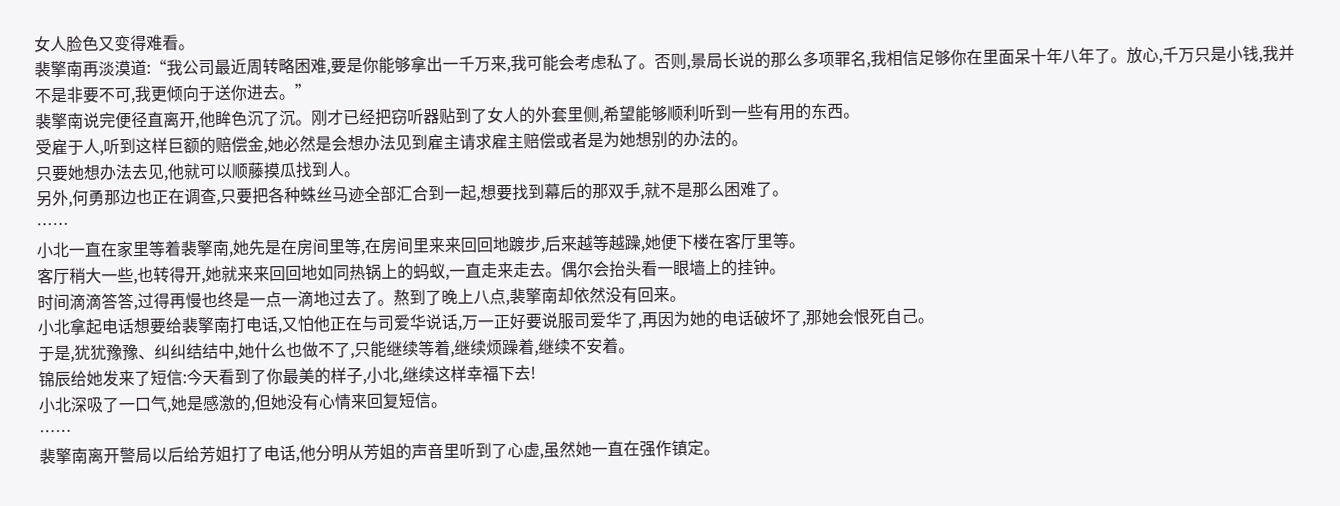女人脸色又变得难看。
裴擎南再淡漠道:“我公司最近周转略困难,要是你能够拿出一千万来,我可能会考虑私了。否则,景局长说的那么多项罪名,我相信足够你在里面呆十年八年了。放心,千万只是小钱,我并不是非要不可,我更倾向于送你进去。”
裴擎南说完便径直离开,他眸色沉了沉。刚才已经把窃听器贴到了女人的外套里侧,希望能够顺利听到一些有用的东西。
受雇于人,听到这样巨额的赔偿金,她必然是会想办法见到雇主请求雇主赔偿或者是为她想别的办法的。
只要她想办法去见,他就可以顺藤摸瓜找到人。
另外,何勇那边也正在调查,只要把各种蛛丝马迹全部汇合到一起,想要找到幕后的那双手,就不是那么困难了。
……
小北一直在家里等着裴擎南,她先是在房间里等,在房间里来来回回地踱步,后来越等越躁,她便下楼在客厅里等。
客厅稍大一些,也转得开,她就来来回回地如同热锅上的蚂蚁,一直走来走去。偶尔会抬头看一眼墙上的挂钟。
时间滴滴答答,过得再慢也终是一点一滴地过去了。熬到了晚上八点,裴擎南却依然没有回来。
小北拿起电话想要给裴擎南打电话,又怕他正在与司爱华说话,万一正好要说服司爱华了,再因为她的电话破坏了,那她会恨死自己。
于是,犹犹豫豫、纠纠结结中,她什么也做不了,只能继续等着,继续烦躁着,继续不安着。
锦辰给她发来了短信:今天看到了你最美的样子,小北,继续这样幸福下去!
小北深吸了一口气,她是感激的,但她没有心情来回复短信。
……
裴擎南离开警局以后给芳姐打了电话,他分明从芳姐的声音里听到了心虚,虽然她一直在强作镇定。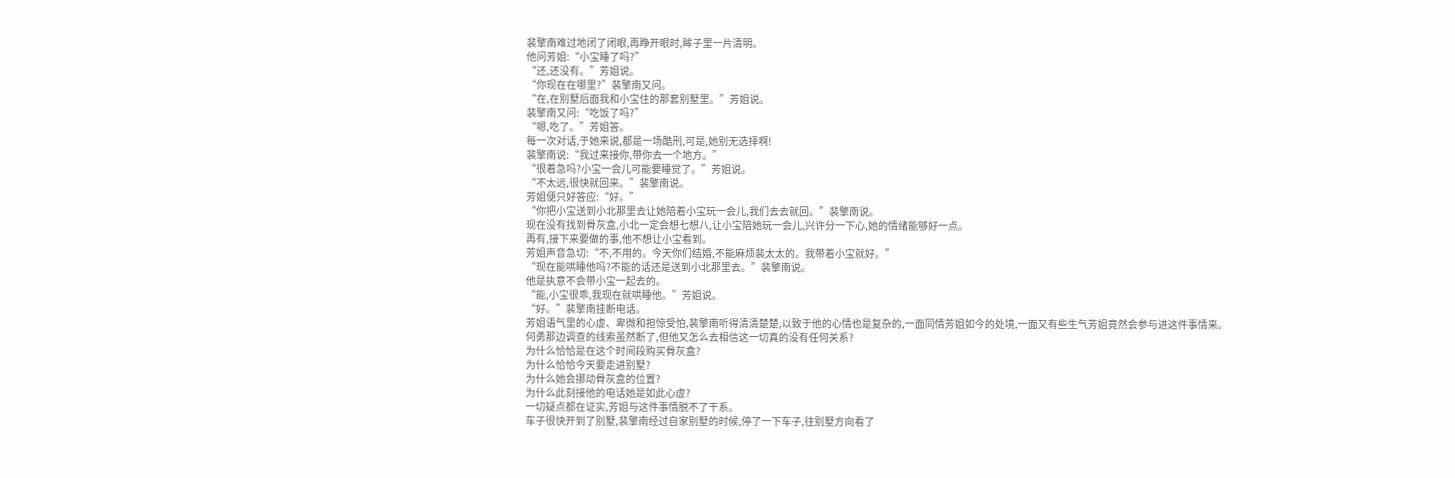裴擎南难过地闭了闭眼,再睁开眼时,眸子里一片清明。
他问芳姐:“小宝睡了吗?”
“还,还没有。”芳姐说。
“你现在在哪里?”裴擎南又问。
“在,在别墅后面我和小宝住的那套别墅里。”芳姐说。
裴擎南又问:“吃饭了吗?”
“嗯,吃了。”芳姐答。
每一次对话,于她来说,都是一场酷刑,可是,她别无选择啊!
裴擎南说:“我过来接你,带你去一个地方。”
“很着急吗?小宝一会儿可能要睡觉了。”芳姐说。
“不太远,很快就回来。”裴擎南说。
芳姐便只好答应:“好。”
“你把小宝送到小北那里去让她陪着小宝玩一会儿,我们去去就回。”裴擎南说。
现在没有找到骨灰盒,小北一定会想七想八,让小宝陪她玩一会儿,兴许分一下心,她的情绪能够好一点。
再有,接下来要做的事,他不想让小宝看到。
芳姐声音急切:“不,不用的。今天你们结婚,不能麻烦裴太太的。我带着小宝就好。”
“现在能哄睡他吗?不能的话还是送到小北那里去。”裴擎南说。
他是执意不会带小宝一起去的。
“能,小宝很乖,我现在就哄睡他。”芳姐说。
“好。”裴擎南挂断电话。
芳姐语气里的心虚、卑微和担惊受怕,裴擎南听得清清楚楚,以致于他的心情也是复杂的,一面同情芳姐如今的处境,一面又有些生气芳姐竟然会参与进这件事情来。
何勇那边调查的线索虽然断了,但他又怎么去相信这一切真的没有任何关系?
为什么恰恰是在这个时间段购买骨灰盒?
为什么恰恰今天要走进别墅?
为什么她会挪动骨灰盒的位置?
为什么此刻接他的电话她是如此心虚?
一切疑点都在证实,芳姐与这件事情脱不了干系。
车子很快开到了别墅,裴擎南经过自家别墅的时候,停了一下车子,往别墅方向看了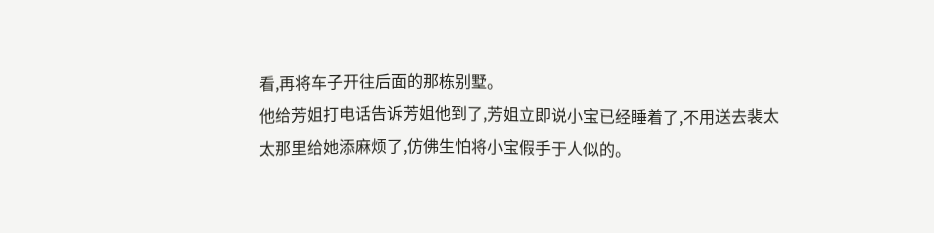看,再将车子开往后面的那栋别墅。
他给芳姐打电话告诉芳姐他到了,芳姐立即说小宝已经睡着了,不用送去裴太太那里给她添麻烦了,仿佛生怕将小宝假手于人似的。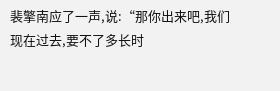裴擎南应了一声,说:“那你出来吧,我们现在过去,要不了多长时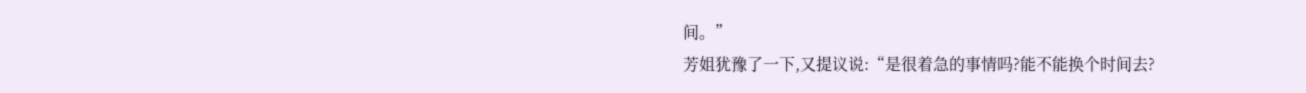间。”
芳姐犹豫了一下,又提议说:“是很着急的事情吗?能不能换个时间去?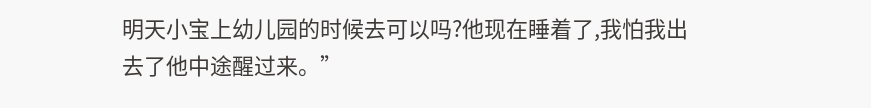明天小宝上幼儿园的时候去可以吗?他现在睡着了,我怕我出去了他中途醒过来。”